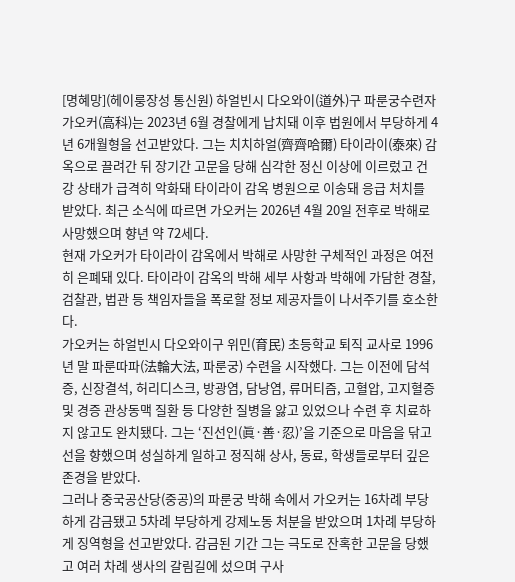[명혜망](헤이룽장성 통신원) 하얼빈시 다오와이(道外)구 파룬궁수련자 가오커(高科)는 2023년 6월 경찰에게 납치돼 이후 법원에서 부당하게 4년 6개월형을 선고받았다. 그는 치치하얼(齊齊哈爾) 타이라이(泰來) 감옥으로 끌려간 뒤 장기간 고문을 당해 심각한 정신 이상에 이르렀고 건강 상태가 급격히 악화돼 타이라이 감옥 병원으로 이송돼 응급 처치를 받았다. 최근 소식에 따르면 가오커는 2026년 4월 20일 전후로 박해로 사망했으며 향년 약 72세다.
현재 가오커가 타이라이 감옥에서 박해로 사망한 구체적인 과정은 여전히 은폐돼 있다. 타이라이 감옥의 박해 세부 사항과 박해에 가담한 경찰, 검찰관, 법관 등 책임자들을 폭로할 정보 제공자들이 나서주기를 호소한다.
가오커는 하얼빈시 다오와이구 위민(育民) 초등학교 퇴직 교사로 1996년 말 파룬따파(法輪大法, 파룬궁) 수련을 시작했다. 그는 이전에 담석증, 신장결석, 허리디스크, 방광염, 담낭염, 류머티즘, 고혈압, 고지혈증 및 경증 관상동맥 질환 등 다양한 질병을 앓고 있었으나 수련 후 치료하지 않고도 완치됐다. 그는 ‘진선인(眞·善·忍)’을 기준으로 마음을 닦고 선을 향했으며 성실하게 일하고 정직해 상사, 동료, 학생들로부터 깊은 존경을 받았다.
그러나 중국공산당(중공)의 파룬궁 박해 속에서 가오커는 16차례 부당하게 감금됐고 5차례 부당하게 강제노동 처분을 받았으며 1차례 부당하게 징역형을 선고받았다. 감금된 기간 그는 극도로 잔혹한 고문을 당했고 여러 차례 생사의 갈림길에 섰으며 구사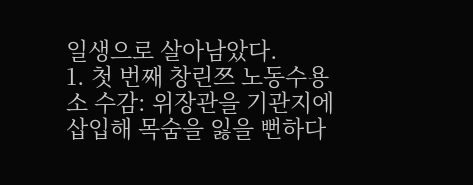일생으로 살아남았다.
1. 첫 번째 창린쯔 노동수용소 수감: 위장관을 기관지에 삽입해 목숨을 잃을 뻔하다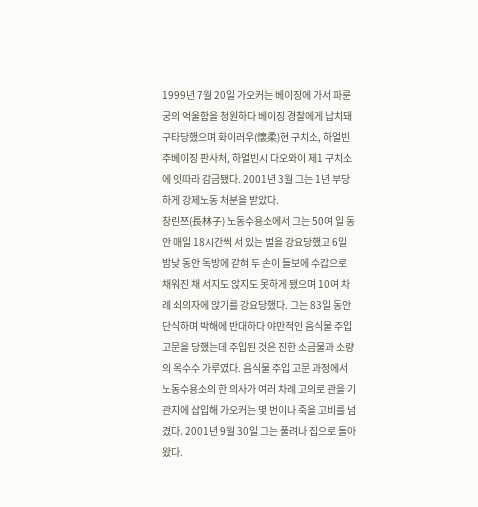1999년 7월 20일 가오커는 베이징에 가서 파룬궁의 억울함을 청원하다 베이징 경찰에게 납치돼 구타당했으며 화이러우(懷柔)현 구치소, 하얼빈 주베이징 판사처, 하얼빈시 다오와이 제1 구치소에 잇따라 감금됐다. 2001년 3월 그는 1년 부당하게 강제노동 처분을 받았다.
창린쯔(長林子) 노동수용소에서 그는 50여 일 동안 매일 18시간씩 서 있는 벌을 강요당했고 6일 밤낮 동안 독방에 갇혀 두 손이 들보에 수갑으로 채워진 채 서지도 앉지도 못하게 됐으며 10여 차례 쇠의자에 앉기를 강요당했다. 그는 83일 동안 단식하며 박해에 반대하다 야만적인 음식물 주입 고문을 당했는데 주입된 것은 진한 소금물과 소량의 옥수수 가루였다. 음식물 주입 고문 과정에서 노동수용소의 한 의사가 여러 차례 고의로 관을 기관지에 삽입해 가오커는 몇 번이나 죽을 고비를 넘겼다. 2001년 9월 30일 그는 풀려나 집으로 돌아왔다.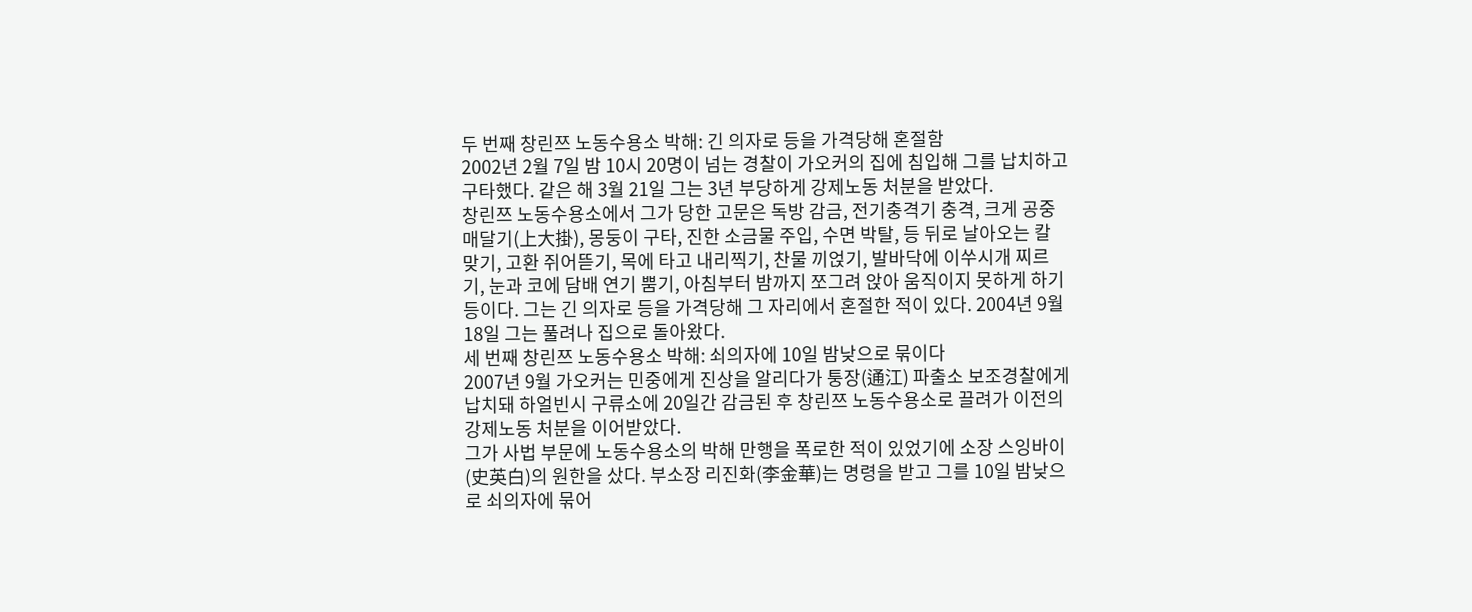두 번째 창린쯔 노동수용소 박해: 긴 의자로 등을 가격당해 혼절함
2002년 2월 7일 밤 10시 20명이 넘는 경찰이 가오커의 집에 침입해 그를 납치하고 구타했다. 같은 해 3월 21일 그는 3년 부당하게 강제노동 처분을 받았다.
창린쯔 노동수용소에서 그가 당한 고문은 독방 감금, 전기충격기 충격, 크게 공중 매달기(上大掛), 몽둥이 구타, 진한 소금물 주입, 수면 박탈, 등 뒤로 날아오는 칼 맞기, 고환 쥐어뜯기, 목에 타고 내리찍기, 찬물 끼얹기, 발바닥에 이쑤시개 찌르기, 눈과 코에 담배 연기 뿜기, 아침부터 밤까지 쪼그려 앉아 움직이지 못하게 하기 등이다. 그는 긴 의자로 등을 가격당해 그 자리에서 혼절한 적이 있다. 2004년 9월 18일 그는 풀려나 집으로 돌아왔다.
세 번째 창린쯔 노동수용소 박해: 쇠의자에 10일 밤낮으로 묶이다
2007년 9월 가오커는 민중에게 진상을 알리다가 퉁장(通江) 파출소 보조경찰에게 납치돼 하얼빈시 구류소에 20일간 감금된 후 창린쯔 노동수용소로 끌려가 이전의 강제노동 처분을 이어받았다.
그가 사법 부문에 노동수용소의 박해 만행을 폭로한 적이 있었기에 소장 스잉바이(史英白)의 원한을 샀다. 부소장 리진화(李金華)는 명령을 받고 그를 10일 밤낮으로 쇠의자에 묶어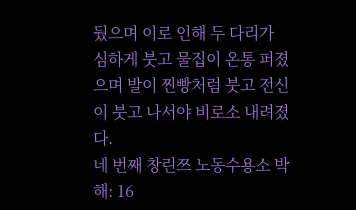뒀으며 이로 인해 두 다리가 심하게 붓고 물집이 온통 퍼졌으며 발이 찐빵처럼 붓고 전신이 붓고 나서야 비로소 내려졌다.
네 번째 창린쯔 노동수용소 박해: 16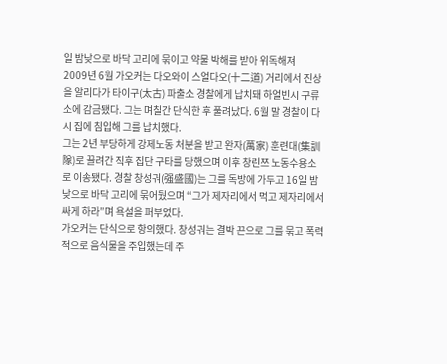일 밤낮으로 바닥 고리에 묶이고 약물 박해를 받아 위독해져
2009년 6월 가오커는 다오와이 스얼다오(十二道) 거리에서 진상을 알리다가 타이구(太古) 파출소 경찰에게 납치돼 하얼빈시 구류소에 감금됐다. 그는 며칠간 단식한 후 풀려났다. 6월 말 경찰이 다시 집에 침입해 그를 납치했다.
그는 2년 부당하게 강제노동 처분을 받고 완자(萬家) 훈련대(集訓隊)로 끌려간 직후 집단 구타를 당했으며 이후 창린쯔 노동수용소로 이송됐다. 경찰 창성궈(强盛國)는 그를 독방에 가두고 16일 밤낮으로 바닥 고리에 묶어뒀으며 “그가 제자리에서 먹고 제자리에서 싸게 하라”며 욕설을 퍼부었다.
가오커는 단식으로 항의했다. 창성궈는 결박 끈으로 그를 묶고 폭력적으로 음식물을 주입했는데 주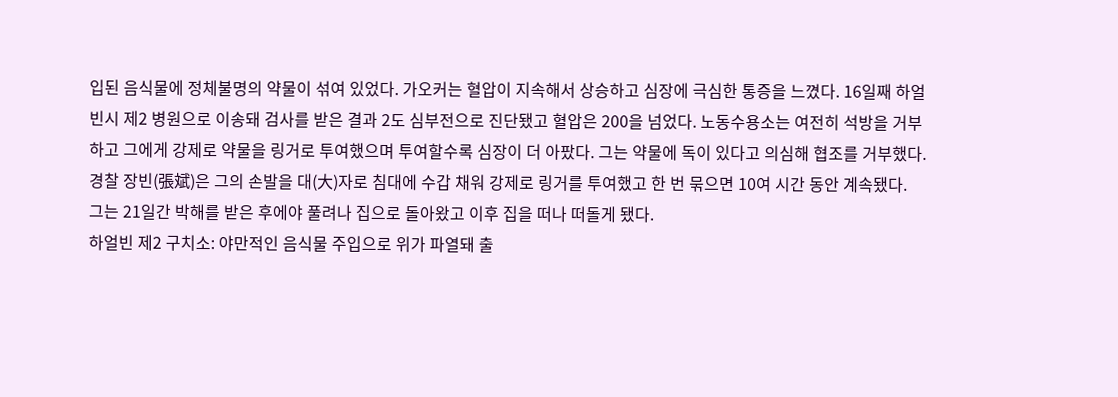입된 음식물에 정체불명의 약물이 섞여 있었다. 가오커는 혈압이 지속해서 상승하고 심장에 극심한 통증을 느꼈다. 16일째 하얼빈시 제2 병원으로 이송돼 검사를 받은 결과 2도 심부전으로 진단됐고 혈압은 200을 넘었다. 노동수용소는 여전히 석방을 거부하고 그에게 강제로 약물을 링거로 투여했으며 투여할수록 심장이 더 아팠다. 그는 약물에 독이 있다고 의심해 협조를 거부했다. 경찰 장빈(張斌)은 그의 손발을 대(大)자로 침대에 수갑 채워 강제로 링거를 투여했고 한 번 묶으면 10여 시간 동안 계속됐다.
그는 21일간 박해를 받은 후에야 풀려나 집으로 돌아왔고 이후 집을 떠나 떠돌게 됐다.
하얼빈 제2 구치소: 야만적인 음식물 주입으로 위가 파열돼 출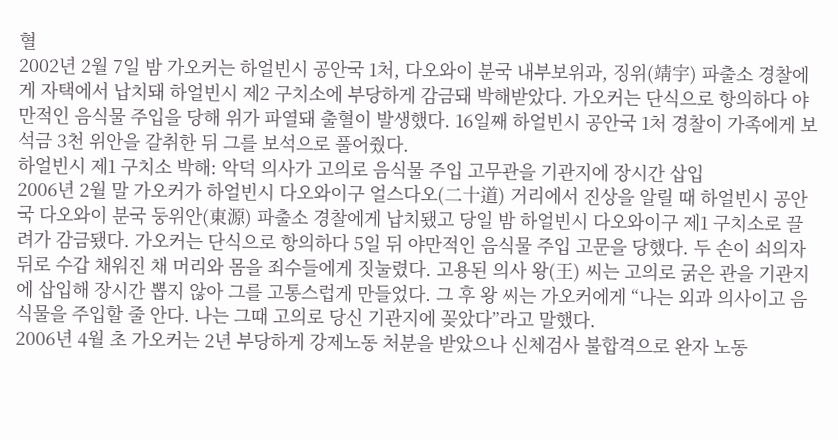혈
2002년 2월 7일 밤 가오커는 하얼빈시 공안국 1처, 다오와이 분국 내부보위과, 징위(靖宇) 파출소 경찰에게 자택에서 납치돼 하얼빈시 제2 구치소에 부당하게 감금돼 박해받았다. 가오커는 단식으로 항의하다 야만적인 음식물 주입을 당해 위가 파열돼 출혈이 발생했다. 16일째 하얼빈시 공안국 1처 경찰이 가족에게 보석금 3천 위안을 갈취한 뒤 그를 보석으로 풀어줬다.
하얼빈시 제1 구치소 박해: 악덕 의사가 고의로 음식물 주입 고무관을 기관지에 장시간 삽입
2006년 2월 말 가오커가 하얼빈시 다오와이구 얼스다오(二十道) 거리에서 진상을 알릴 때 하얼빈시 공안국 다오와이 분국 둥위안(東源) 파출소 경찰에게 납치됐고 당일 밤 하얼빈시 다오와이구 제1 구치소로 끌려가 감금됐다. 가오커는 단식으로 항의하다 5일 뒤 야만적인 음식물 주입 고문을 당했다. 두 손이 쇠의자 뒤로 수갑 채워진 채 머리와 몸을 죄수들에게 짓눌렸다. 고용된 의사 왕(王) 씨는 고의로 굵은 관을 기관지에 삽입해 장시간 뽑지 않아 그를 고통스럽게 만들었다. 그 후 왕 씨는 가오커에게 “나는 외과 의사이고 음식물을 주입할 줄 안다. 나는 그때 고의로 당신 기관지에 꽂았다”라고 말했다.
2006년 4월 초 가오커는 2년 부당하게 강제노동 처분을 받았으나 신체검사 불합격으로 완자 노동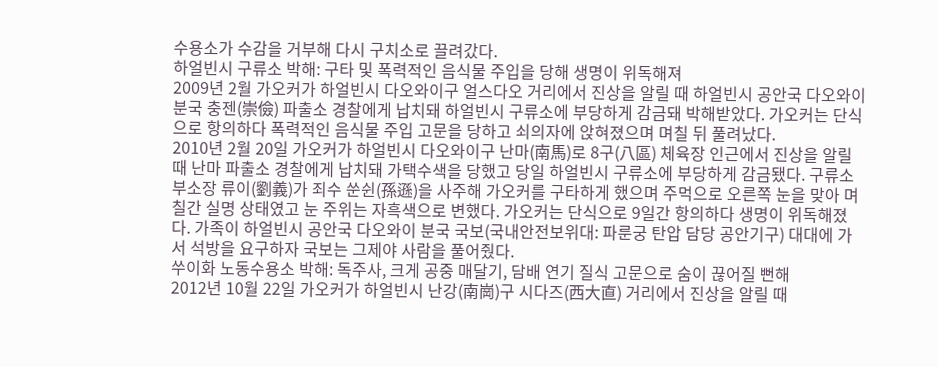수용소가 수감을 거부해 다시 구치소로 끌려갔다.
하얼빈시 구류소 박해: 구타 및 폭력적인 음식물 주입을 당해 생명이 위독해져
2009년 2월 가오커가 하얼빈시 다오와이구 얼스다오 거리에서 진상을 알릴 때 하얼빈시 공안국 다오와이 분국 충젠(崇儉) 파출소 경찰에게 납치돼 하얼빈시 구류소에 부당하게 감금돼 박해받았다. 가오커는 단식으로 항의하다 폭력적인 음식물 주입 고문을 당하고 쇠의자에 앉혀졌으며 며칠 뒤 풀려났다.
2010년 2월 20일 가오커가 하얼빈시 다오와이구 난마(南馬)로 8구(八區) 체육장 인근에서 진상을 알릴 때 난마 파출소 경찰에게 납치돼 가택수색을 당했고 당일 하얼빈시 구류소에 부당하게 감금됐다. 구류소 부소장 류이(劉義)가 죄수 쑨쉰(孫遜)을 사주해 가오커를 구타하게 했으며 주먹으로 오른쪽 눈을 맞아 며칠간 실명 상태였고 눈 주위는 자흑색으로 변했다. 가오커는 단식으로 9일간 항의하다 생명이 위독해졌다. 가족이 하얼빈시 공안국 다오와이 분국 국보(국내안전보위대: 파룬궁 탄압 담당 공안기구) 대대에 가서 석방을 요구하자 국보는 그제야 사람을 풀어줬다.
쑤이화 노동수용소 박해: 독주사, 크게 공중 매달기, 담배 연기 질식 고문으로 숨이 끊어질 뻔해
2012년 10월 22일 가오커가 하얼빈시 난강(南崗)구 시다즈(西大直) 거리에서 진상을 알릴 때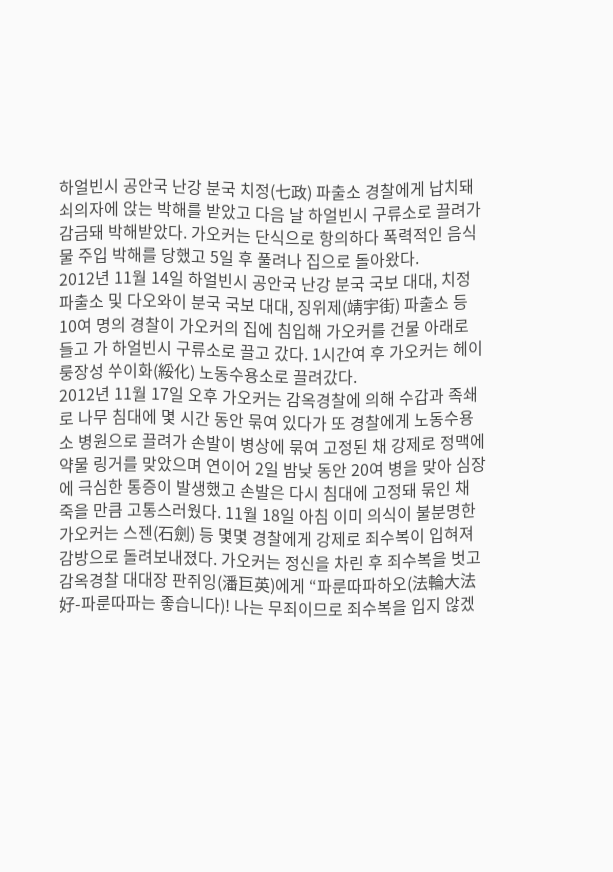하얼빈시 공안국 난강 분국 치정(七政) 파출소 경찰에게 납치돼 쇠의자에 앉는 박해를 받았고 다음 날 하얼빈시 구류소로 끌려가 감금돼 박해받았다. 가오커는 단식으로 항의하다 폭력적인 음식물 주입 박해를 당했고 5일 후 풀려나 집으로 돌아왔다.
2012년 11월 14일 하얼빈시 공안국 난강 분국 국보 대대, 치정 파출소 및 다오와이 분국 국보 대대, 징위제(靖宇街) 파출소 등 10여 명의 경찰이 가오커의 집에 침입해 가오커를 건물 아래로 들고 가 하얼빈시 구류소로 끌고 갔다. 1시간여 후 가오커는 헤이룽장성 쑤이화(綏化) 노동수용소로 끌려갔다.
2012년 11월 17일 오후 가오커는 감옥경찰에 의해 수갑과 족쇄로 나무 침대에 몇 시간 동안 묶여 있다가 또 경찰에게 노동수용소 병원으로 끌려가 손발이 병상에 묶여 고정된 채 강제로 정맥에 약물 링거를 맞았으며 연이어 2일 밤낮 동안 20여 병을 맞아 심장에 극심한 통증이 발생했고 손발은 다시 침대에 고정돼 묶인 채 죽을 만큼 고통스러웠다. 11월 18일 아침 이미 의식이 불분명한 가오커는 스젠(石劍) 등 몇몇 경찰에게 강제로 죄수복이 입혀져 감방으로 돌려보내졌다. 가오커는 정신을 차린 후 죄수복을 벗고 감옥경찰 대대장 판쥐잉(潘巨英)에게 “파룬따파하오(法輪大法好-파룬따파는 좋습니다)! 나는 무죄이므로 죄수복을 입지 않겠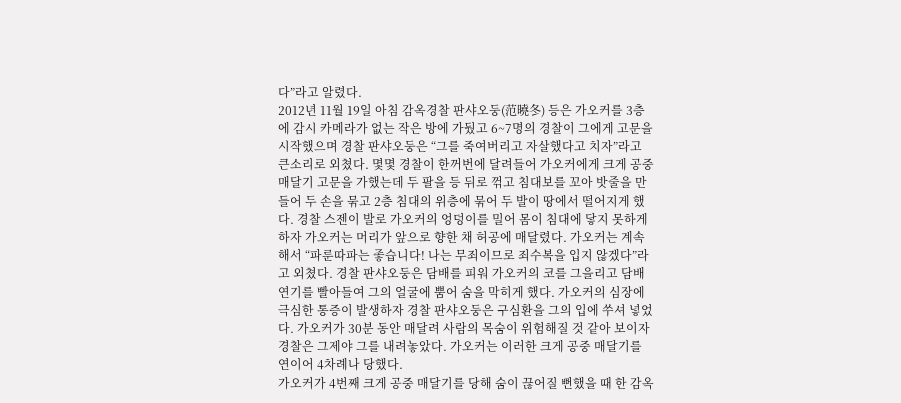다”라고 알렸다.
2012년 11월 19일 아침 감옥경찰 판샤오둥(范曉冬) 등은 가오커를 3층에 감시 카메라가 없는 작은 방에 가뒀고 6~7명의 경찰이 그에게 고문을 시작했으며 경찰 판샤오둥은 “그를 죽여버리고 자살했다고 치자”라고 큰소리로 외쳤다. 몇몇 경찰이 한꺼번에 달려들어 가오커에게 크게 공중 매달기 고문을 가했는데 두 팔을 등 뒤로 꺾고 침대보를 꼬아 밧줄을 만들어 두 손을 묶고 2층 침대의 위층에 묶어 두 발이 땅에서 떨어지게 했다. 경찰 스젠이 발로 가오커의 엉덩이를 밀어 몸이 침대에 닿지 못하게 하자 가오커는 머리가 앞으로 향한 채 허공에 매달렸다. 가오커는 계속해서 “파룬따파는 좋습니다! 나는 무죄이므로 죄수복을 입지 않겠다”라고 외쳤다. 경찰 판샤오둥은 담배를 피워 가오커의 코를 그을리고 담배 연기를 빨아들여 그의 얼굴에 뿜어 숨을 막히게 했다. 가오커의 심장에 극심한 통증이 발생하자 경찰 판샤오둥은 구심환을 그의 입에 쑤셔 넣었다. 가오커가 30분 동안 매달려 사람의 목숨이 위험해질 것 같아 보이자 경찰은 그제야 그를 내려놓았다. 가오커는 이러한 크게 공중 매달기를 연이어 4차례나 당했다.
가오커가 4번째 크게 공중 매달기를 당해 숨이 끊어질 뻔했을 때 한 감옥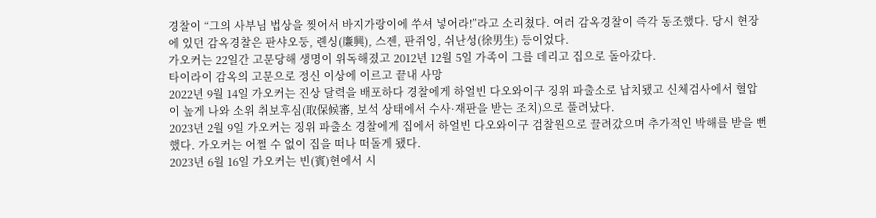경찰이 “그의 사부님 법상을 찢어서 바지가랑이에 쑤셔 넣어라!”라고 소리쳤다. 여러 감옥경찰이 즉각 동조했다. 당시 현장에 있던 감옥경찰은 판샤오둥, 롄싱(廉興), 스젠, 판쥐잉, 쉬난성(徐男生) 등이었다.
가오커는 22일간 고문당해 생명이 위독해졌고 2012년 12월 5일 가족이 그를 데리고 집으로 돌아갔다.
타이라이 감옥의 고문으로 정신 이상에 이르고 끝내 사망
2022년 9월 14일 가오커는 진상 달력을 배포하다 경찰에게 하얼빈 다오와이구 징위 파출소로 납치됐고 신체검사에서 혈압이 높게 나와 소위 취보후심(取保候審, 보석 상태에서 수사·재판을 받는 조치)으로 풀려났다.
2023년 2월 9일 가오커는 징위 파출소 경찰에게 집에서 하얼빈 다오와이구 검찰원으로 끌려갔으며 추가적인 박해를 받을 뻔했다. 가오커는 어쩔 수 없이 집을 떠나 떠돌게 됐다.
2023년 6월 16일 가오커는 빈(賓)현에서 시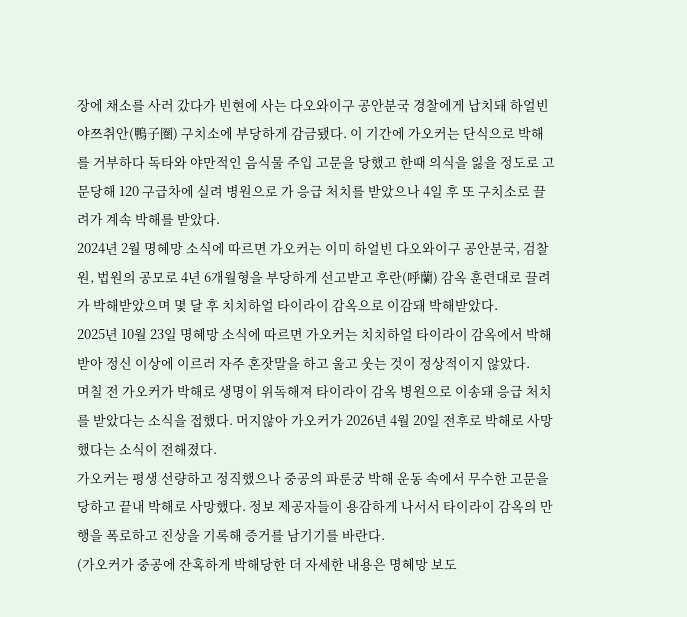장에 채소를 사러 갔다가 빈현에 사는 다오와이구 공안분국 경찰에게 납치돼 하얼빈 야쯔취안(鴨子圈) 구치소에 부당하게 감금됐다. 이 기간에 가오커는 단식으로 박해를 거부하다 독타와 야만적인 음식물 주입 고문을 당했고 한때 의식을 잃을 정도로 고문당해 120 구급차에 실려 병원으로 가 응급 처치를 받았으나 4일 후 또 구치소로 끌려가 계속 박해를 받았다.
2024년 2월 명혜망 소식에 따르면 가오커는 이미 하얼빈 다오와이구 공안분국, 검찰원, 법원의 공모로 4년 6개월형을 부당하게 선고받고 후란(呼蘭) 감옥 훈련대로 끌려가 박해받았으며 몇 달 후 치치하얼 타이라이 감옥으로 이감돼 박해받았다.
2025년 10월 23일 명혜망 소식에 따르면 가오커는 치치하얼 타이라이 감옥에서 박해받아 정신 이상에 이르러 자주 혼잣말을 하고 울고 웃는 것이 정상적이지 않았다.
며칠 전 가오커가 박해로 생명이 위독해져 타이라이 감옥 병원으로 이송돼 응급 처치를 받았다는 소식을 접했다. 머지않아 가오커가 2026년 4월 20일 전후로 박해로 사망했다는 소식이 전해졌다.
가오커는 평생 선량하고 정직했으나 중공의 파룬궁 박해 운동 속에서 무수한 고문을 당하고 끝내 박해로 사망했다. 정보 제공자들이 용감하게 나서서 타이라이 감옥의 만행을 폭로하고 진상을 기록해 증거를 남기기를 바란다.
(가오커가 중공에 잔혹하게 박해당한 더 자세한 내용은 명혜망 보도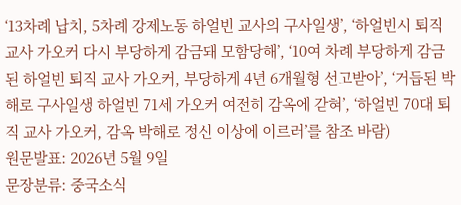‘13차례 납치, 5차례 강제노동 하얼빈 교사의 구사일생’, ‘하얼빈시 퇴직 교사 가오커 다시 부당하게 감금돼 모함당해’, ‘10여 차례 부당하게 감금된 하얼빈 퇴직 교사 가오커, 부당하게 4년 6개월형 선고받아’, ‘거듭된 박해로 구사일생 하얼빈 71세 가오커 여전히 감옥에 갇혀’, ‘하얼빈 70대 퇴직 교사 가오커, 감옥 박해로 정신 이상에 이르러’를 참조 바람)
원문발표: 2026년 5월 9일
문장분류: 중국소식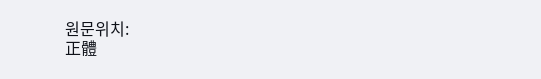원문위치:
正體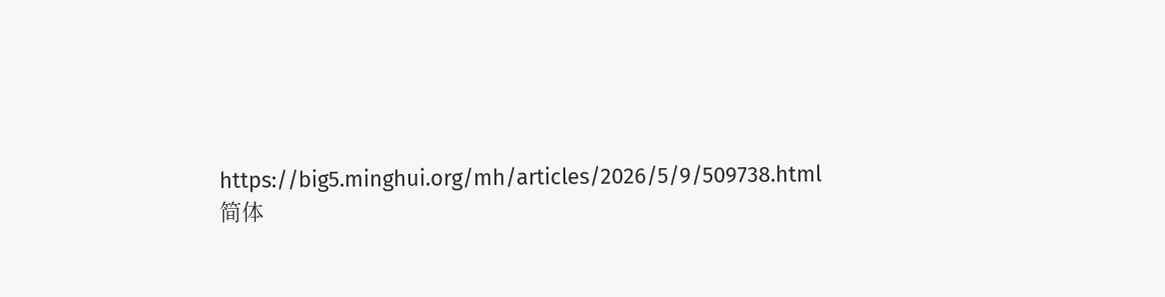https://big5.minghui.org/mh/articles/2026/5/9/509738.html
简体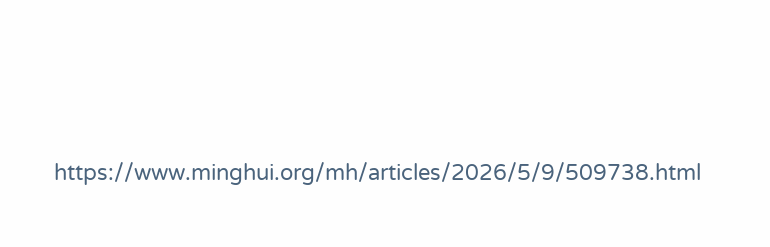https://www.minghui.org/mh/articles/2026/5/9/509738.html